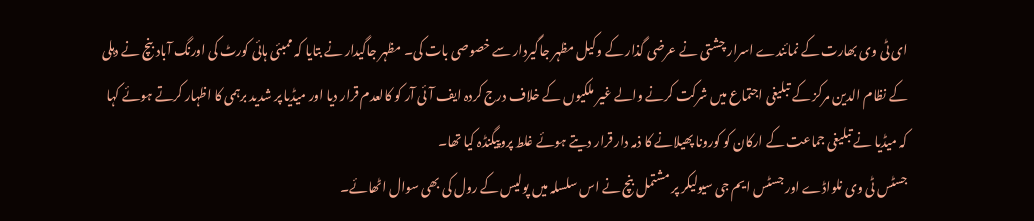ای ٹی وی بھارت کے نمائندے اسرار چشتی نے عرضی گذار کے وکیل مظہر جاگیردار سے خصوصی بات کی۔ مظہر جاگیدار نے بتایا کہ ممبئی ہائی کورٹ کی اورنگ آباد بنچ نے دہلی کے نظام الدین مرکز کے تبلیغی اجتماع میں شرکت کرنے والے غیر ملکیوں کے خلاف درج کردہ ایف آئی آر کو کالعدم قرار دیا اور میڈیا پر شدید برہمی کا اظہار کرتے ہوئے کہا کہ میڈیا نے تبلیغی جماعت کے ارکان کو کورونا پھیلانے کا ذمہ دار قرار دیتے ہوئے غلط پروپیگنڈہ کیا تھا۔
جسٹس ٹی وی نلواڈے اور جسٹس ایم جی سیولیکر پر مشتمل بنچ نے اس سلسلہ میں پولیس کے رول کی بھی سوال اٹھائے۔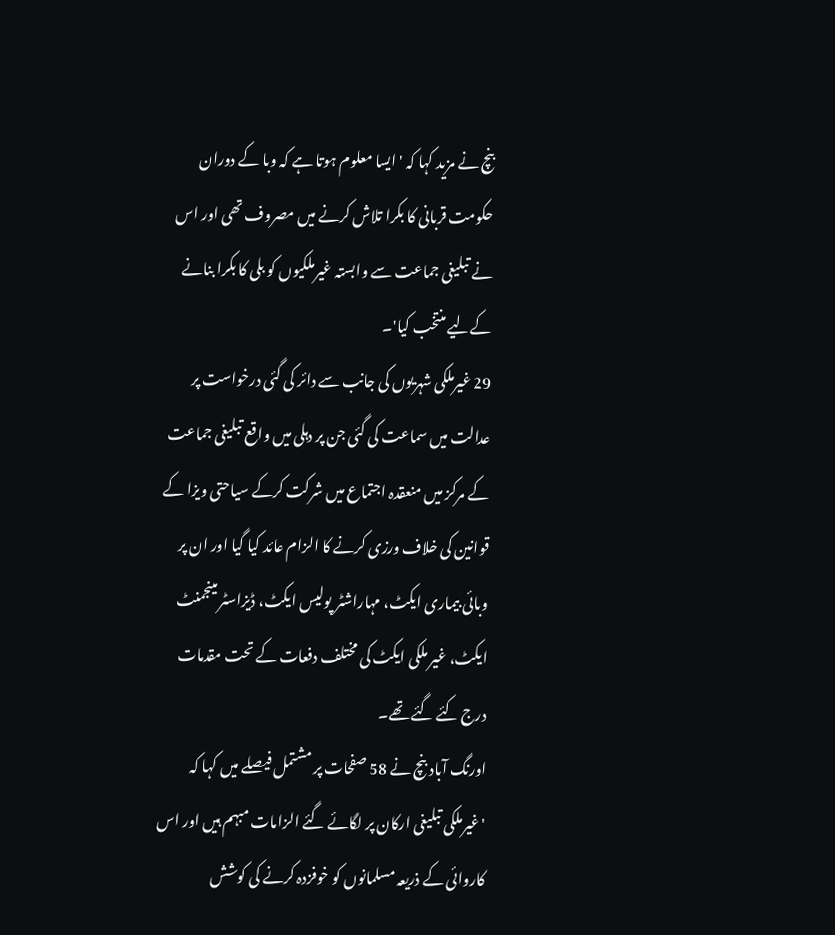بنچ نے مزید کہا کہ 'ایسا معلوم ہوتا ہے کہ وبا کے دوران حکومت قربانی کا بکرا تلاش کرنے میں مصروف تھی اور اس نے تبلیغی جماعت سے وابستہ غیرملکیوں کو بلی کا بکرا بنانے کےلیے منتخب کیا'۔
29 غیرملکی شہریوں کی جانب سے دائر کی گئی درخواست پر عدالت میں سماعت کی گئی جن پر دہلی میں واقع تبلیغی جماعت کے مرکز میں منعقدہ اجتماع میں شرکت کرکے سیاحتی ویزا کے قوانین کی خلاف ورزی کرنے کا الزام عائد کیا گیا اور ان پر وبائی بیماری ایکٹ، مہاراشٹر پولیس ایکٹ، ڈیزاسٹر مینجمنٹ ایکٹ، غیر ملکی ایکٹ کی مختلف دفعات کے تحت مقدمات درج کئے گئے تھے۔
اورنگ آباد بنچ نے 58 صفحات پر مشتمل فیصلے میں کہا کہ 'غیرملکی تبلیغی ارکان پر لگائے گئے الزامات مبہم ہیں اور اس کاروائی کے ذریعہ مسلمانوں کو خوفزدہ کرنے کی کوشش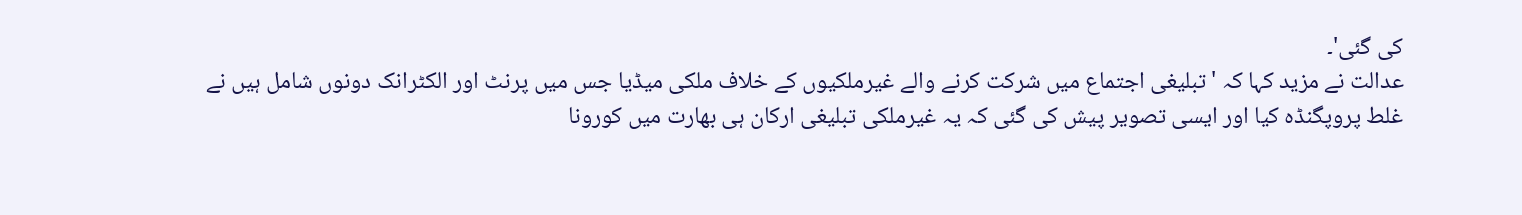کی گئی'۔
عدالت نے مزید کہا کہ 'تبلیغی اجتماع میں شرکت کرنے والے غیرملکیوں کے خلاف ملکی میڈیا جس میں پرنٹ اور الکٹرانک دونوں شامل ہیں نے غلط پروپگنڈہ کیا اور ایسی تصویر پیش کی گئی کہ یہ غیرملکی تبلیغی ارکان ہی بھارت میں کورونا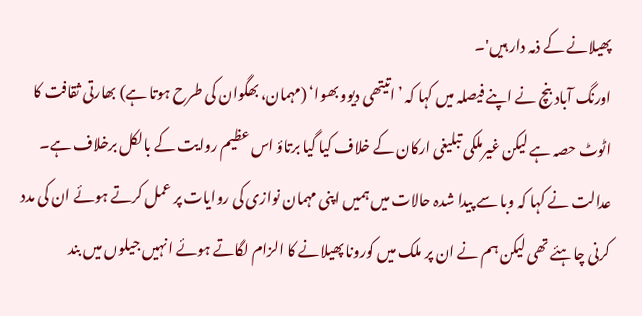پھیلانے کے ذمہ دار ہیں'۔
اورنگ آباد بنچ نے اپنے فیصلہ میں کہا کہ ’اتیتھی دیوو بھوا‘ (مہمان، بھگوان کی طرح ہوتا ہے) بھارتی ثقافت کا اٹوٹ حصہ ہے لیکن غیرملکی تبلیغی ارکان کے خلاف کیا گیا برتاؤ اس عظیم روایت کے بالکل برخلاف ہے۔
عدالت نے کہا کہ وبا سے پیدا شدہ حالات میں ہمیں اپنی مہمان نوازی کی روایات پر عمل کرتے ہوئے ان کی مدد کرنی چاہئے تھی لیکن ہم نے ان پر ملک میں کورونا پھیلانے کا الزام لگاتے ہوئے انہیں جیلوں میں بند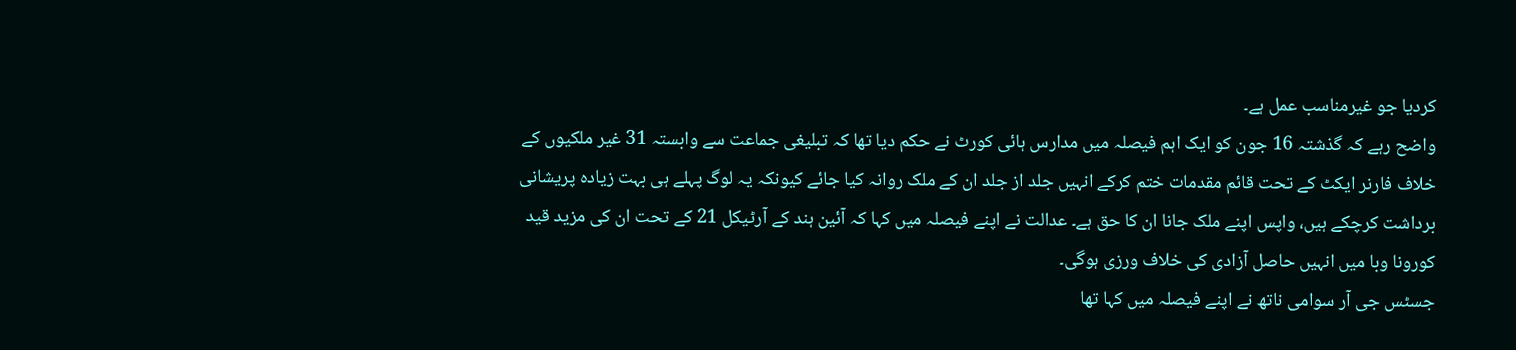کردیا جو غیرمناسب عمل ہے۔
واضح رہے کہ گذشتہ 16 جون کو ایک اہم فیصلہ میں مدارس ہائی کورٹ نے حکم دیا تھا کہ تبلیغی جماعت سے وابستہ 31 غیر ملکیوں کے خلاف فارنر ایکٹ کے تحت قائم مقدمات ختم کرکے انہیں جلد از جلد ان کے ملک روانہ کیا جائے کیونکہ یہ لوگ پہلے ہی بہت زیادہ پریشانی برداشت کرچکے ہیں، واپس اپنے ملک جانا ان کا حق ہے۔ عدالت نے اپنے فیصلہ میں کہا کہ آئین ہند کے آرٹیکل 21 کے تحت ان کی مزید قید کورونا وبا میں انہیں حاصل آزادی کی خلاف ورزی ہوگی۔
جسٹس جی آر سوامی ناتھ نے اپنے فیصلہ میں کہا تھا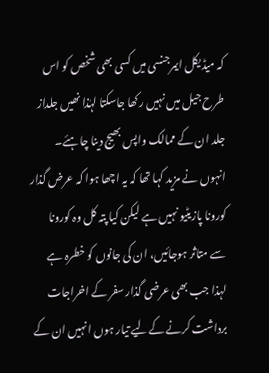کہ میڈیکل ایمرجنسی میں کسی بھی شخص کو اس طرح جیل میں نہیں رکھا جاسکتا لہٰذا نھیں جلداز جلد ان کے ممالک واپس بھیج دینا چاہئے۔ انہوں نے مزید کہا تھا کہ یہ اچھا ہوا کہ عرض گذار کورونا پازیٹیو نہیں ہے لیکن کیا پتہ کل وہ کورونا سے متاثر ہوجائیں، ان کی جانوں کو خطرہ ہے لہذا جب بھی عرضی گذار سفر کے اخراجات برداشت کرنے کےلیے تیار ہوں انہیں ان کے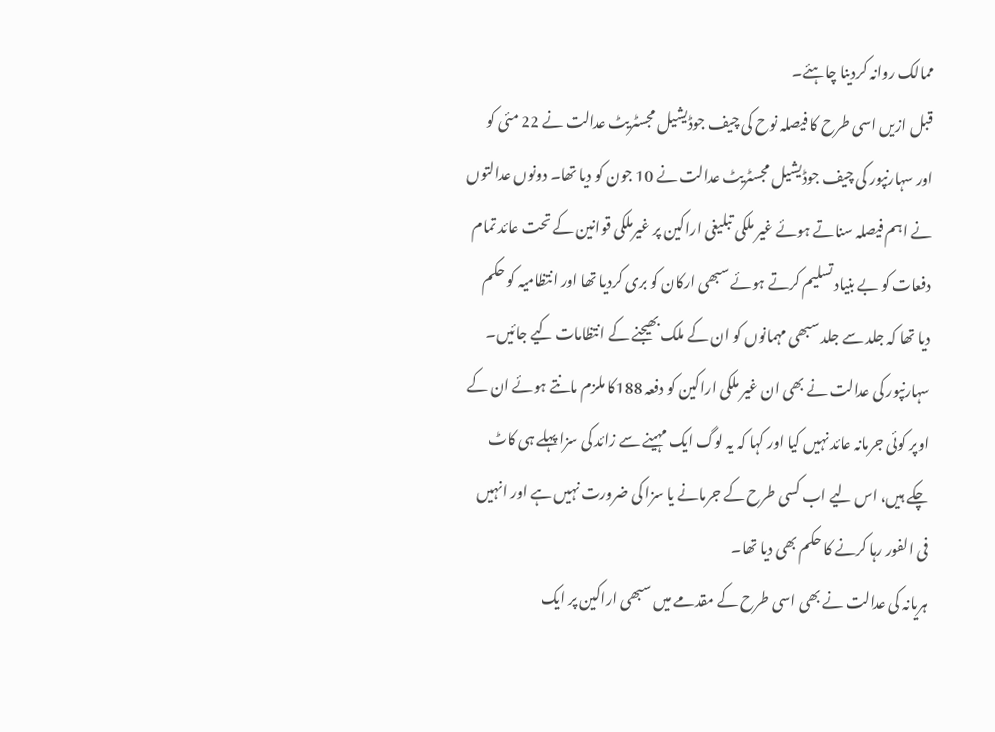ممالک روانہ کردینا چاہئے۔
قبل ازیں اسی طرح کا فیصلہ نوح کی چیف جوڈیشیل مجسٹریٹ عدالت نے 22 مئی کو اور سہارنپور کی چیف جوڈیشیل مجسٹریٹ عدالت نے 10 جون کو دیا تھا۔ دونوں عدالتوں نے اہم فیصلہ سناتے ہوئے غیر ملکی تبلیغی اراکین پر غیرملکی قوانین کے تحت عائد تمام دفعات کو بے بنیاد تسلیم کرتے ہوئے سبھی ارکان کو بری کردیا تھا اور انتظامیہ کو حکم دیا تھا کہ جلد سے جلد سبھی مہمانوں کو ان کے ملک بھیجنے کے انتظامات کیے جائیں۔ سہارنپور کی عدالت نے بھی ان غیر ملکی اراکین کو دفعہ 188کا ملزم مانتے ہوئے ان کے اوپر کوئی جرمانہ عائد نہیں کیا اور کہا کہ یہ لوگ ایک مہینے سے زائد کی سزا پہلے ہی کاٹ چکے ہیں، اس لیے اب کسی طرح کے جرمانے یا سزا کی ضرورت نہیں ہے اور انہیں فی الفور رہا کرنے کا حکم بھی دیا تھا۔
ہریانہ کی عدالت نے بھی اسی طرح کے مقدمے میں سبھی اراکین پر ایک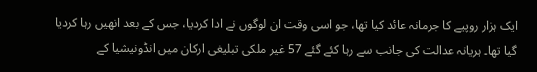ایک ہزار روپیے کا جرمانہ عائد کیا تھا، جو اسی وقت ان لوگوں نے ادا کردیا، جس کے بعد انھیں رہا کردیا گیا تھا۔ ہریانہ عدالت کی جانب سے رہا کئے گئے 57 غیر ملکی تبلیغی ارکان میں انڈونیشیا کے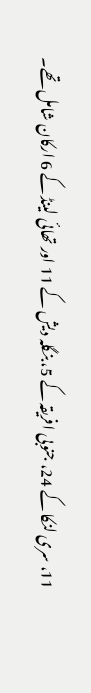11، سری لنکا کے 24، جنوبی افریقہ کے 5، بنگلہ دیش کے 11 اور تھائی لینڈ کے 6 ارکان شامل تھے۔